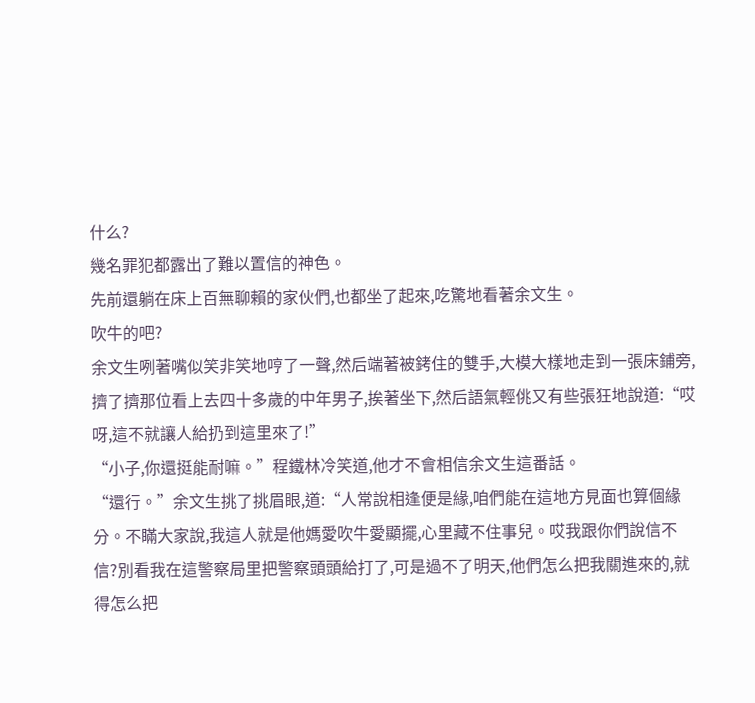什么?
幾名罪犯都露出了難以置信的神色。
先前還躺在床上百無聊賴的家伙們,也都坐了起來,吃驚地看著余文生。
吹牛的吧?
余文生咧著嘴似笑非笑地哼了一聲,然后端著被銬住的雙手,大模大樣地走到一張床鋪旁,擠了擠那位看上去四十多歲的中年男子,挨著坐下,然后語氣輕佻又有些張狂地說道:“哎呀,這不就讓人給扔到這里來了!”
“小子,你還挺能耐嘛。”程鐵林冷笑道,他才不會相信余文生這番話。
“還行。”余文生挑了挑眉眼,道:“人常說相逢便是緣,咱們能在這地方見面也算個緣分。不瞞大家說,我這人就是他媽愛吹牛愛顯擺,心里藏不住事兒。哎我跟你們說信不信?別看我在這警察局里把警察頭頭給打了,可是過不了明天,他們怎么把我關進來的,就得怎么把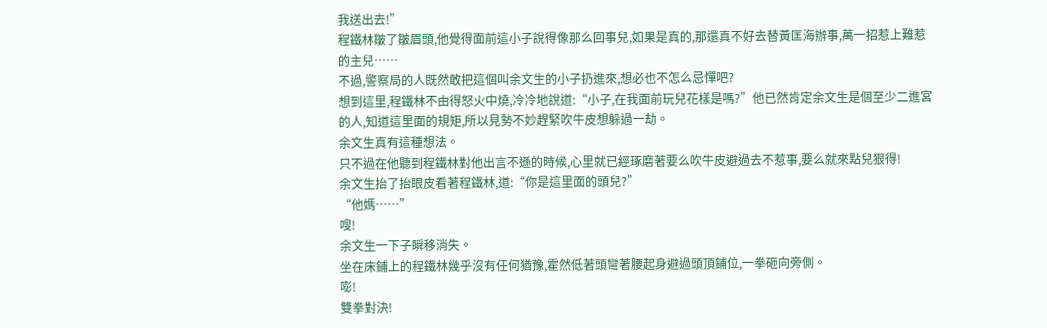我送出去!”
程鐵林皺了皺眉頭,他覺得面前這小子說得像那么回事兒,如果是真的,那還真不好去替黃匡海辦事,萬一招惹上難惹的主兒……
不過,警察局的人既然敢把這個叫余文生的小子扔進來,想必也不怎么忌憚吧?
想到這里,程鐵林不由得怒火中燒,冷冷地說道:“小子,在我面前玩兒花樣是嗎?”他已然肯定余文生是個至少二進宮的人,知道這里面的規矩,所以見勢不妙趕緊吹牛皮想躲過一劫。
余文生真有這種想法。
只不過在他聽到程鐵林對他出言不遜的時候,心里就已經琢磨著要么吹牛皮避過去不惹事,要么就來點兒狠得!
余文生抬了抬眼皮看著程鐵林,道:“你是這里面的頭兒?”
“他媽……”
嗖!
余文生一下子瞬移消失。
坐在床鋪上的程鐵林幾乎沒有任何猶豫,霍然低著頭彎著腰起身避過頭頂鋪位,一拳砸向旁側。
嘭!
雙拳對決!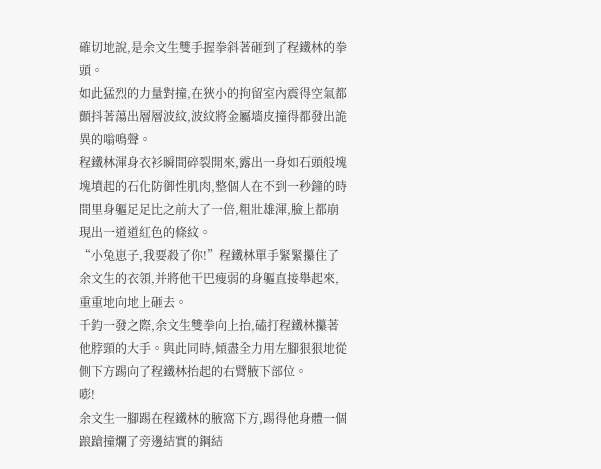確切地說,是余文生雙手握拳斜著砸到了程鐵林的拳頭。
如此猛烈的力量對撞,在狹小的拘留室內震得空氣都顫抖著蕩出層層波紋,波紋將金屬墻皮撞得都發出詭異的嗡鳴聲。
程鐵林渾身衣衫瞬間碎裂開來,露出一身如石頭般塊塊墳起的石化防御性肌肉,整個人在不到一秒鐘的時間里身軀足足比之前大了一倍,粗壯雄渾,臉上都崩現出一道道紅色的條紋。
“小兔崽子,我要殺了你!”程鐵林單手緊緊攥住了余文生的衣領,并將他干巴瘦弱的身軀直接舉起來,重重地向地上砸去。
千鈞一發之際,余文生雙拳向上抬,磕打程鐵林攥著他脖頸的大手。與此同時,傾盡全力用左腳狠狠地從側下方踢向了程鐵林抬起的右臂腋下部位。
嘭!
余文生一腳踢在程鐵林的腋窩下方,踢得他身體一個踉蹌撞爛了旁邊結實的鋼結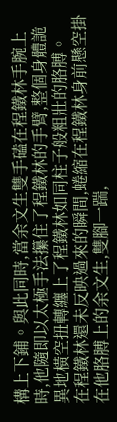構上下鋪。與此同時,當余文生雙手磕在程鐵林手腕上時,他隨即以太極手法攥住了程鐵林的手臂,整個身體詭異地橫空扭轉纏上了程鐵林如同柱子般粗壯的胳膊。
在程鐵林還未反映過來的瞬間,蜷縮在程鐵林身前懸空掛在他胳膊上的余文生,雙腳一踹,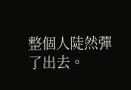整個人陡然彈了出去。